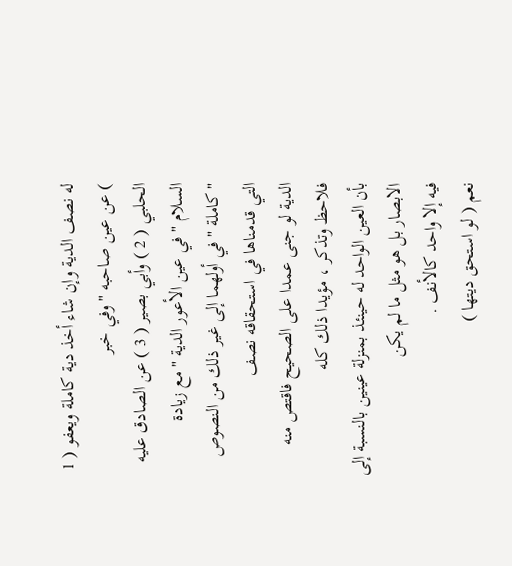له نصف الدية وإن شاء أخذ دية كاملة ويعفو ( 1 ) عن عين صاحبه " وفي خبر
الحلبي ( 2 ) وأبي بصير ( 3 ) عن الصادق عليه السلام " في عين الأعور الدية " مع زيادة
" كاملة " في أولهما إلى غير ذلك من النصوص التي قدمناها في استحقاقه نصف
الدية لو جنى عمدا على الصحيح فاقتص منه فلاحظ وتذكر ، مؤيدا ذلك كله
بأن العين الواحد له حينئذ بمنزلة عينين بالنسبة إلى الابصار بل هو مثل ما لم يكن
فيه إلا واحد كالأنف .
نعم ( لو استحق ديتها )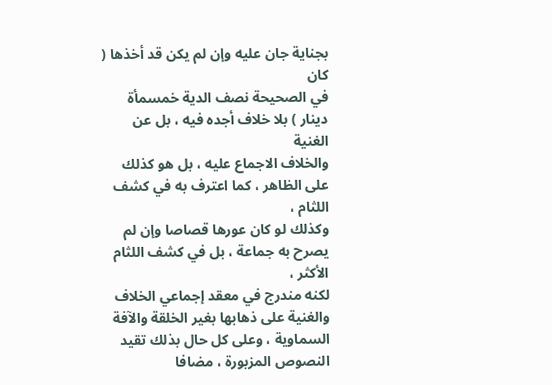بجناية جان عليه وإن لم يكن قد أخذها ( كان
في الصحيحة نصف الدية خمسمأة دينار ) بلا خلاف أجده فيه ، بل عن الغنية
والخلاف الاجماع عليه ، بل هو كذلك على الظاهر ، كما اعترف به في كشف اللثام ،
وكذلك لو كان عورها قصاصا وإن لم يصرح به جماعة ، بل في كشف اللثام الأكثر ،
لكنه مندرج في معقد إجماعي الخلاف والغنية على ذهابها بغير الخلقة والآفة
السماوية ، وعلى كل حال بذلك تقيد النصوص المزبورة ، مضافا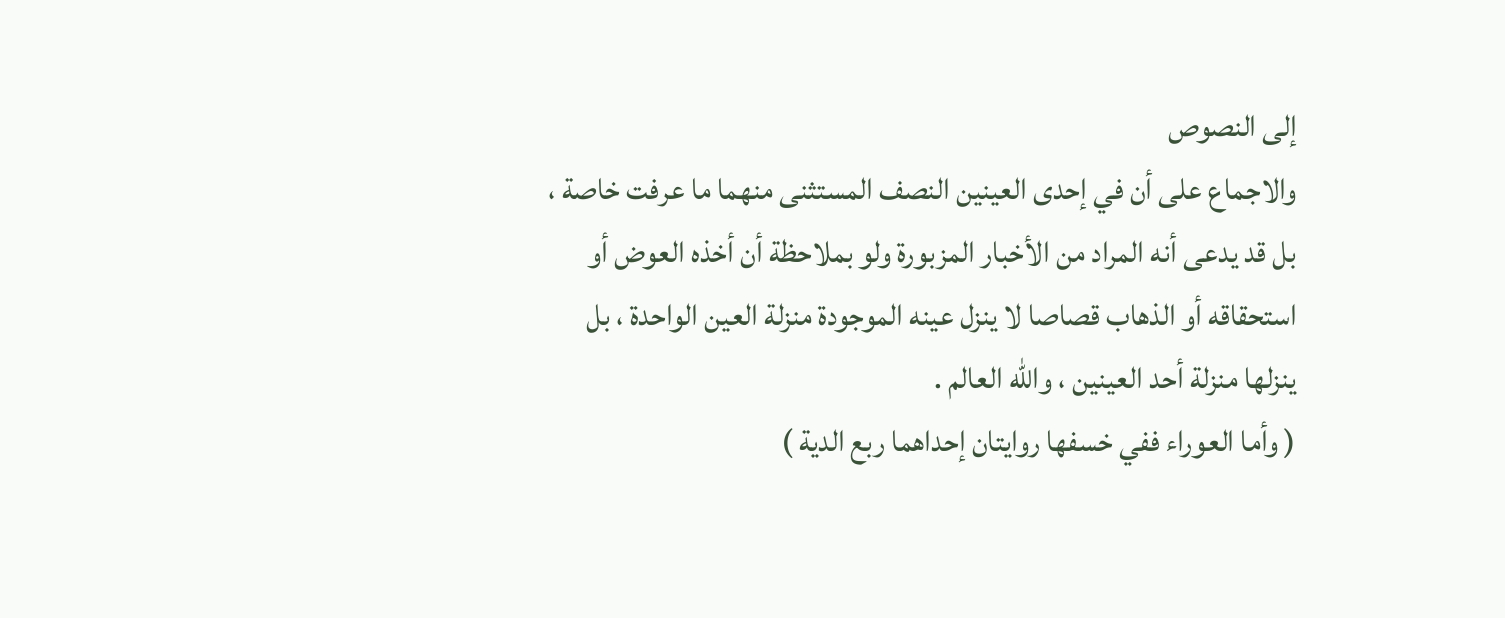إلى النصوص
والاجماع على أن في إحدى العينين النصف المستثنى منهما ما عرفت خاصة ،
بل قد يدعى أنه المراد من الأخبار المزبورة ولو بملاحظة أن أخذه العوض أو
استحقاقه أو الذهاب قصاصا لا ينزل عينه الموجودة منزلة العين الواحدة ، بل
ينزلها منزلة أحد العينين ، والله العالم .
( وأما العوراء ففي خسفها روايتان إحداهما ربع الدية )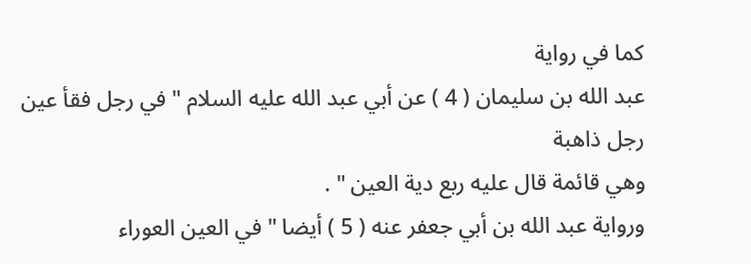كما في رواية
عبد الله بن سليمان ( 4 ) عن أبي عبد الله عليه السلام " في رجل فقأ عين رجل ذاهبة
وهي قائمة قال عليه ربع دية العين " .
ورواية عبد الله بن أبي جعفر عنه ( 5 ) أيضا " في العين العوراء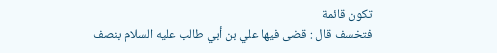تكون قائمة
فتخسف قال : قضى فيها علي بن أبي طالب عليه السلام بنصف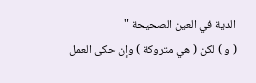الدية في العين الصحيحة "
( و ) لكن ( هي متروكة ) وإن حكى العمل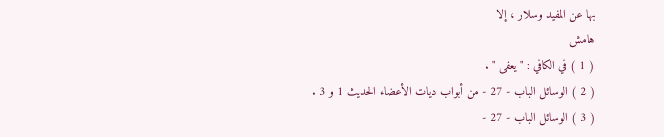بها عن المفيد وسلار ، إلا
هامش
( 1 ) في الكافي : " يعفى " .
( 2 ) الوسائل الباب - 27 - من أبواب ديات الأعضاء الحديث 1 و 3 .
( 3 ) الوسائل الباب - 27 -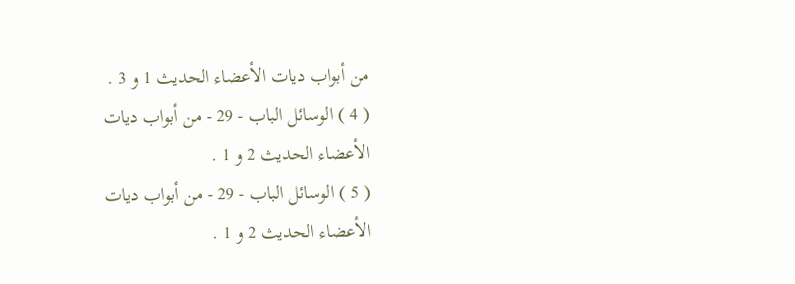من أبواب ديات الأعضاء الحديث 1 و 3 .
( 4 ) الوسائل الباب - 29 - من أبواب ديات الأعضاء الحديث 2 و 1 .
( 5 ) الوسائل الباب - 29 - من أبواب ديات الأعضاء الحديث 2 و 1 .